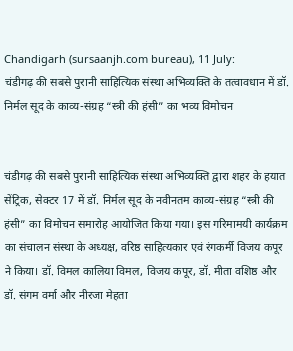Chandigarh (sursaanjh.com bureau), 11 July:
चंडीगढ़ की सबसे पुरानी साहित्यिक संस्था अभिव्यक्ति के तत्वावधान में डॉ. निर्मल सूद के काव्य-संग्रह “स्त्री की हंसी” का भव्य विमोचन


चंडीगढ़ की सबसे पुरानी साहित्यिक संस्था अभिव्यक्ति द्वारा शहर के हयात सेंट्रिक, सेक्टर 17 में डॉ. निर्मल सूद के नवीनतम काव्य-संग्रह “स्त्री की हंसी” का विमोचन समारोह आयोजित किया गया। इस गरिमामयी कार्यक्रम का संचालन संस्था के अध्यक्ष, वरिष्ठ साहित्यकार एवं रंगकर्मी विजय कपूर ने किया। डॉ. विमल कालिया विमल, विजय कपूर, डॉ. मीता वशिष्ठ और डॉ. संगम वर्मा और नीरजा मेहता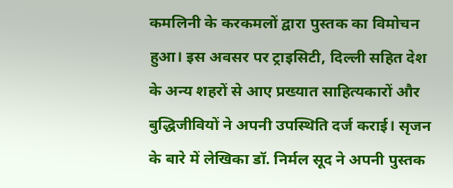कमलिनी के करकमलों द्वारा पुस्तक का विमोचन हुआ। इस अवसर पर ट्राइसिटी, दिल्ली सहित देश के अन्य शहरों से आए प्रख्यात साहित्यकारों और बुद्धिजीवियों ने अपनी उपस्थिति दर्ज कराई। सृजन के बारे में लेखिका डॉ. निर्मल सूद ने अपनी पुस्तक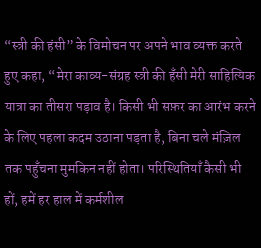“स्त्री की हंसी” के विमोचन पर अपने भाव व्यक्त करते हुए कहा, “मेरा काव्य-संग्रह स्त्री की हँसी मेरी साहित्यिक यात्रा का तीसरा पड़ाव है। किसी भी सफ़र का आरंभ करने के लिए पहला कदम उठाना पड़ता है, बिना चले मंज़िल तक पहुँचना मुमकिन नहीं होता। परिस्थितियाँ कैसी भी हों, हमें हर हाल में कर्मशील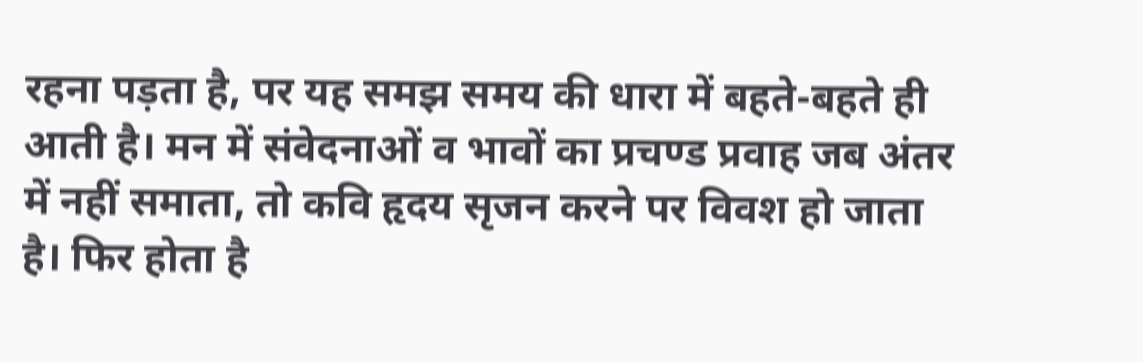रहना पड़ता है, पर यह समझ समय की धारा में बहते-बहते ही आती है। मन में संवेदनाओं व भावों का प्रचण्ड प्रवाह जब अंतर में नहीं समाता, तो कवि हृदय सृजन करने पर विवश हो जाता है। फिर होता है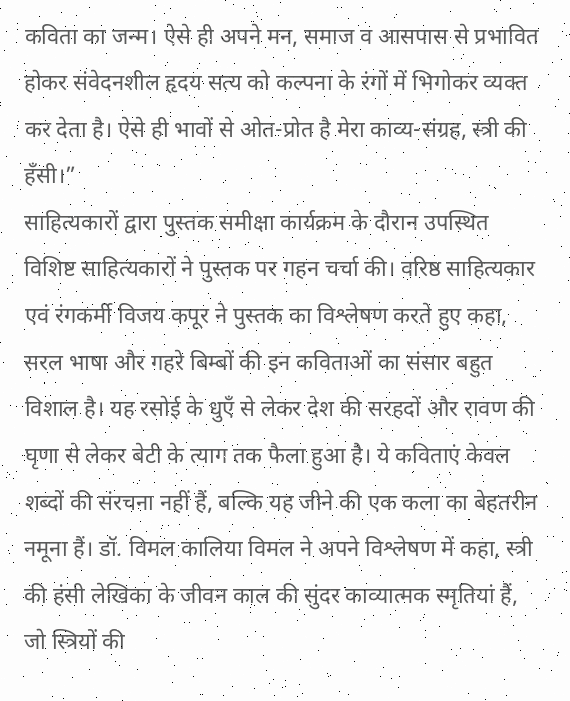कविता का जन्म। ऐसे ही अपने मन, समाज व आसपास से प्रभावित होकर संवेदनशील हृदय सत्य को कल्पना के रंगों में भिगोकर व्यक्त कर देता है। ऐसे ही भावों से ओत-प्रोत है मेरा काव्य-संग्रह, स्त्री की हँसी।”
साहित्यकारों द्वारा पुस्तक समीक्षा कार्यक्रम के दौरान उपस्थित विशिष्ट साहित्यकारों ने पुस्तक पर गहन चर्चा की। वरिष्ठ साहित्यकार एवं रंगकर्मी विजय कपूर ने पुस्तक का विश्लेषण करते हुए कहा, सरल भाषा और गहरे बिम्बों की इन कविताओं का संसार बहुत विशाल है। यह रसोई के धुएँ से लेकर देश की सरहदों और रावण की घृणा से लेकर बेटी के त्याग तक फैला हुआ है। ये कविताएं केवल शब्दों की संरचना नहीं हैं, बल्कि यह जीने की एक कला का बेहतरीन नमूना हैं। डॉ. विमल कालिया विमल ने अपने विश्लेषण में कहा, स्त्री की हंसी लेखिका के जीवन काल की सुंदर काव्यात्मक स्मृतियां हैं, जो स्त्रियों की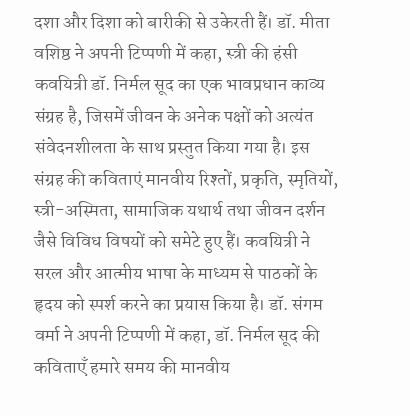दशा और दिशा को बारीकी से उकेरती हैं। डॉ. मीता वशिष्ठ ने अपनी टिप्पणी में कहा, स्त्री की हंसी कवयित्री डॉ. निर्मल सूद का एक भावप्रधान काव्य संग्रह है, जिसमें जीवन के अनेक पक्षों को अत्यंत संवेदनशीलता के साथ प्रस्तुत किया गया है। इस संग्रह की कविताएं मानवीय रिश्तों, प्रकृति, स्मृतियों, स्त्री-अस्मिता, सामाजिक यथार्थ तथा जीवन दर्शन जैसे विविध विषयों को समेटे हुए हैं। कवयित्री ने सरल और आत्मीय भाषा के माध्यम से पाठकों के हृदय को स्पर्श करने का प्रयास किया है। डॉ. संगम वर्मा ने अपनी टिप्पणी में कहा, डॉ. निर्मल सूद की कविताएँ हमारे समय की मानवीय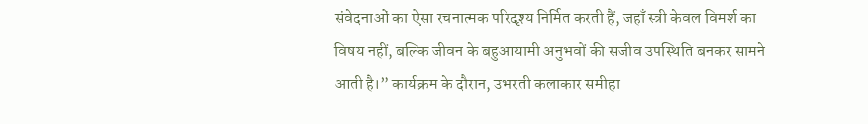संवेदनाओं का ऐसा रचनात्मक परिदृश्य निर्मित करती हैं, जहाँ स्त्री केवल विमर्श का विषय नहीं, बल्कि जीवन के बहुआयामी अनुभवों की सजीव उपस्थिति बनकर सामने आती है।” कार्यक्रम के दौरान, उभरती कलाकार समीहा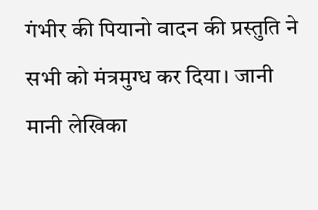गंभीर की पियानो वादन की प्रस्तुति ने सभी को मंत्रमुग्ध कर दिया। जानी मानी लेखिका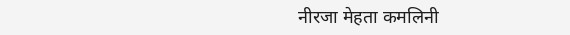नीरजा मेहता कमलिनी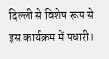दिल्ली से विशेष रूप से इस कार्यक्रम में पधारी।